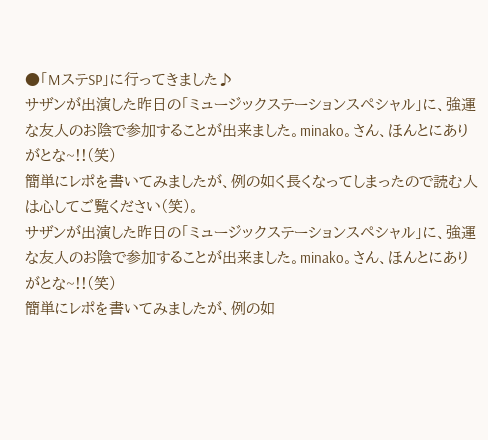●「MステSP」に行ってきました♪
サザンが出演した昨日の「ミュージックステーションスペシャル」に、強運な友人のお陰で参加することが出来ました。minako。さん、ほんとにありがとな~!!(笑)
簡単にレポを書いてみましたが、例の如く長くなってしまったので読む人は心してご覧ください(笑)。
サザンが出演した昨日の「ミュージックステーションスペシャル」に、強運な友人のお陰で参加することが出来ました。minako。さん、ほんとにありがとな~!!(笑)
簡単にレポを書いてみましたが、例の如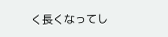く長くなってし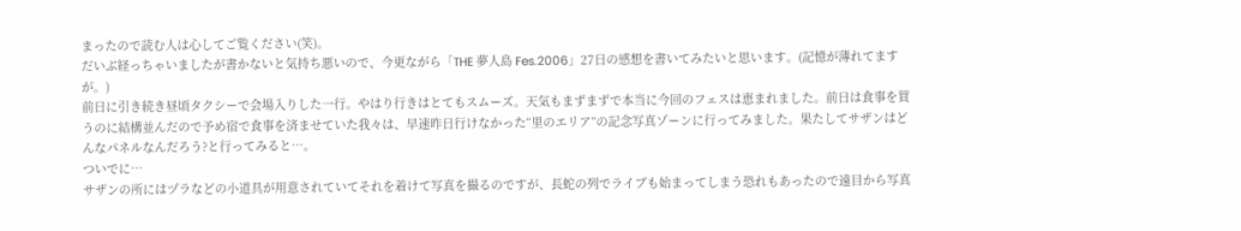まったので読む人は心してご覧ください(笑)。
だいぶ経っちゃいましたが書かないと気持ち悪いので、今更ながら「THE 夢人島 Fes.2006」27日の感想を書いてみたいと思います。(記憶が薄れてますが。)
前日に引き続き昼頃タクシーで会場入りした一行。やはり行きはとてもスムーズ。天気もまずまずで本当に今回のフェスは恵まれました。前日は食事を買うのに結構並んだので予め宿で食事を済ませていた我々は、早速昨日行けなかった“里のエリア”の記念写真ゾーンに行ってみました。果たしてサザンはどんなパネルなんだろう?と行ってみると…。
ついでに…
サザンの所にはヅラなどの小道具が用意されていてそれを着けて写真を撮るのですが、長蛇の列でライブも始まってしまう恐れもあったので遠目から写真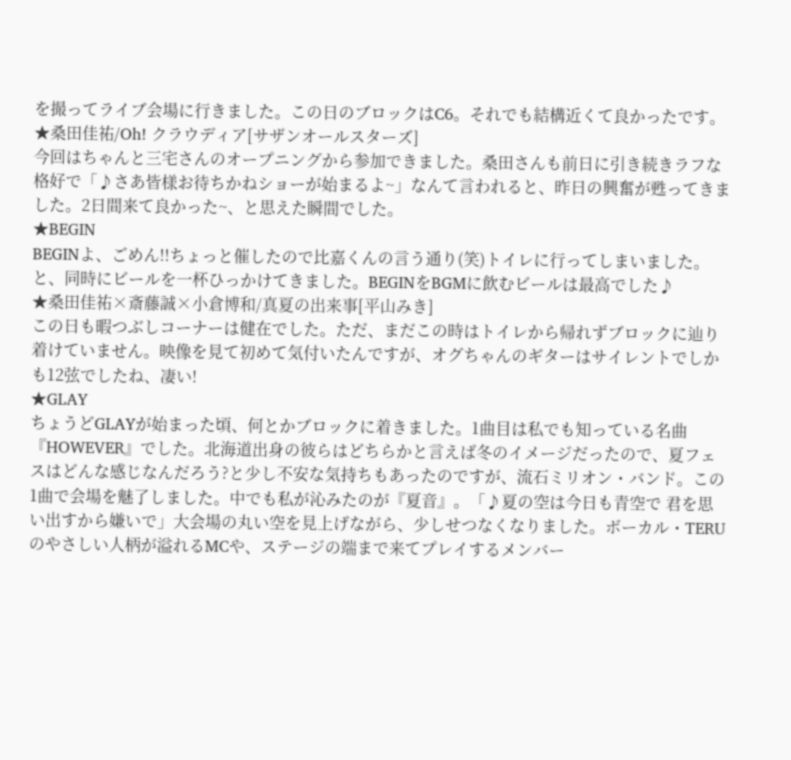を撮ってライブ会場に行きました。この日のブロックはC6。それでも結構近くて良かったです。
★桑田佳祐/Oh! クラウディア[サザンオールスターズ]
今回はちゃんと三宅さんのオープニングから参加できました。桑田さんも前日に引き続きラフな格好で「♪さあ皆様お待ちかねショーが始まるよ~」なんて言われると、昨日の興奮が甦ってきました。2日間来て良かった~、と思えた瞬間でした。
★BEGIN
BEGINよ、ごめん!!ちょっと催したので比嘉くんの言う通り(笑)トイレに行ってしまいました。と、同時にビールを一杯ひっかけてきました。BEGINをBGMに飲むビールは最高でした♪
★桑田佳祐×斎藤誠×小倉博和/真夏の出来事[平山みき]
この日も暇つぶしコーナーは健在でした。ただ、まだこの時はトイレから帰れずブロックに辿り着けていません。映像を見て初めて気付いたんですが、オグちゃんのギターはサイレントでしかも12弦でしたね、凄い!
★GLAY
ちょうどGLAYが始まった頃、何とかブロックに着きました。1曲目は私でも知っている名曲『HOWEVER』でした。北海道出身の彼らはどちらかと言えば冬のイメージだったので、夏フェスはどんな感じなんだろう?と少し不安な気持ちもあったのですが、流石ミリオン・バンド。この1曲で会場を魅了しました。中でも私が沁みたのが『夏音』。「♪夏の空は今日も青空で 君を思い出すから嫌いで」大会場の丸い空を見上げながら、少しせつなくなりました。ボーカル・TERUのやさしい人柄が溢れるMCや、ステージの端まで来てプレイするメンバー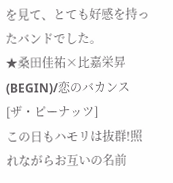を見て、とても好感を持ったバンドでした。
★桑田佳祐×比嘉栄昇(BEGIN)/恋のバカンス[ザ・ピーナッツ]
この日もハモリは抜群!照れながらお互いの名前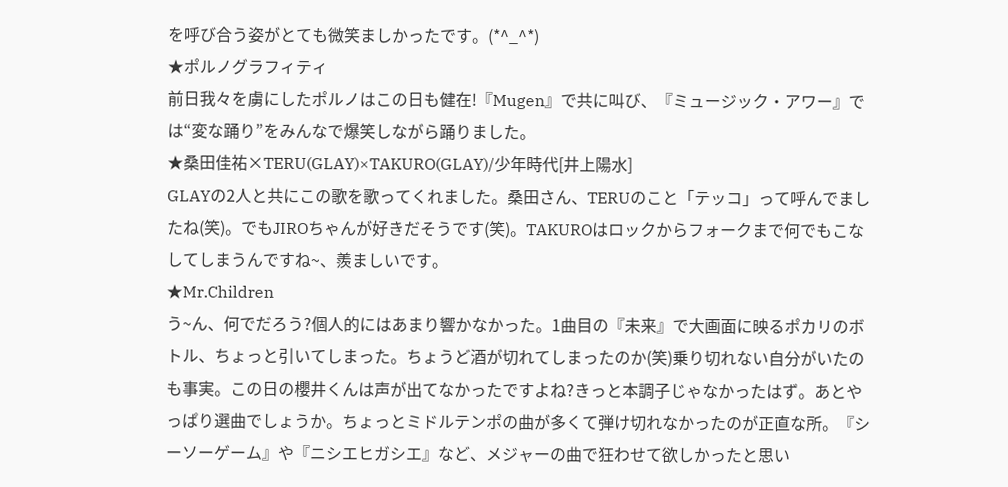を呼び合う姿がとても微笑ましかったです。(*^_^*)
★ポルノグラフィティ
前日我々を虜にしたポルノはこの日も健在!『Mugen』で共に叫び、『ミュージック・アワー』では“変な踊り”をみんなで爆笑しながら踊りました。
★桑田佳祐×TERU(GLAY)×TAKURO(GLAY)/少年時代[井上陽水]
GLAYの2人と共にこの歌を歌ってくれました。桑田さん、TERUのこと「テッコ」って呼んでましたね(笑)。でもJIROちゃんが好きだそうです(笑)。TAKUROはロックからフォークまで何でもこなしてしまうんですね~、羨ましいです。
★Mr.Children
う~ん、何でだろう?個人的にはあまり響かなかった。1曲目の『未来』で大画面に映るポカリのボトル、ちょっと引いてしまった。ちょうど酒が切れてしまったのか(笑)乗り切れない自分がいたのも事実。この日の櫻井くんは声が出てなかったですよね?きっと本調子じゃなかったはず。あとやっぱり選曲でしょうか。ちょっとミドルテンポの曲が多くて弾け切れなかったのが正直な所。『シーソーゲーム』や『ニシエヒガシエ』など、メジャーの曲で狂わせて欲しかったと思い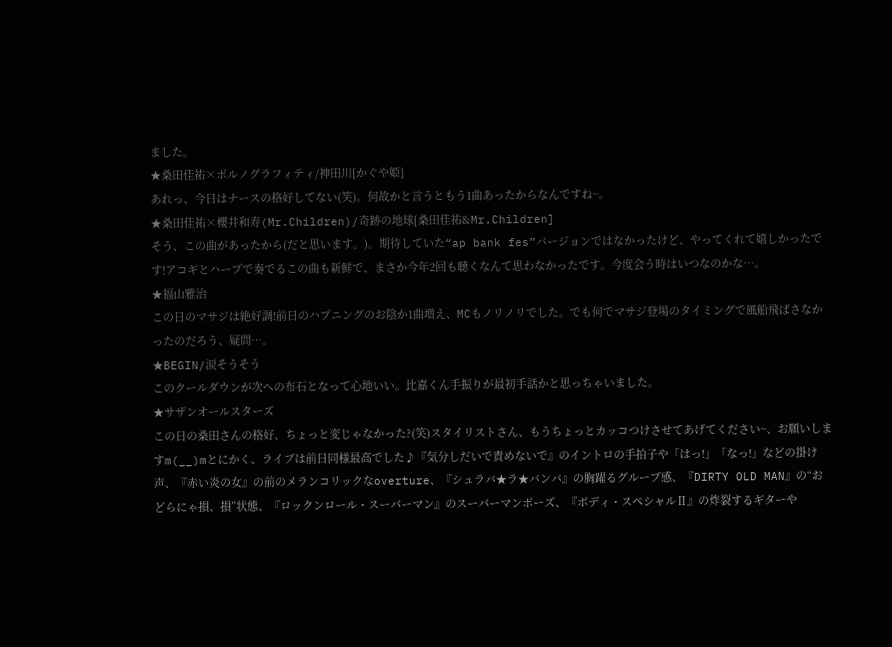ました。
★桑田佳祐×ポルノグラフィティ/神田川[かぐや姫]
あれっ、今日はナースの格好してない(笑)。何故かと言うともう1曲あったからなんですね~。
★桑田佳祐×櫻井和寿(Mr.Children)/奇跡の地球[桑田佳祐&Mr.Children]
そう、この曲があったから(だと思います。)。期待していた“ap bank fes”バージョンではなかったけど、やってくれて嬉しかったです!アコギとハープで奏でるこの曲も新鮮で、まさか今年2回も聴くなんて思わなかったです。今度会う時はいつなのかな…。
★福山雅治
この日のマサジは絶好調!前日のハプニングのお陰か1曲増え、MCもノリノリでした。でも何でマサジ登場のタイミングで風船飛ばさなかったのだろう、疑問…。
★BEGIN/涙そうそう
このクールダウンが次への布石となって心地いい。比嘉くん手振りが最初手話かと思っちゃいました。
★サザンオールスターズ
この日の桑田さんの格好、ちょっと変じゃなかった?(笑)スタイリストさん、もうちょっとカッコつけさせてあげてください~、お願いしますm(__)mとにかく、ライブは前日同様最高でした♪『気分しだいで責めないで』のイントロの手拍子や「はっ!」「なっ!」などの掛け声、『赤い炎の女』の前のメランコリックなoverture、『シュラバ★ラ★バンバ』の胸躍るグルーブ感、『DIRTY OLD MAN』の“おどらにゃ損、損”状態、『ロックンロール・スーパーマン』のスーパーマンポーズ、『ボディ・スペシャルⅡ』の炸裂するギターや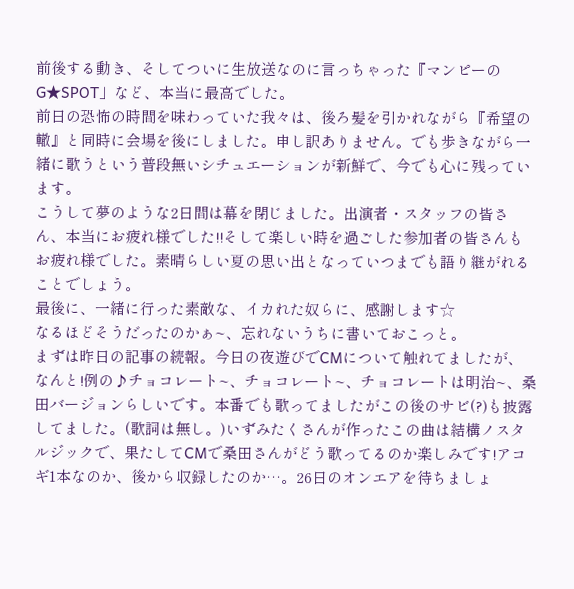前後する動き、そしてついに生放送なのに言っちゃった『マンピーのG★SPOT」など、本当に最高でした。
前日の恐怖の時間を味わっていた我々は、後ろ髪を引かれながら『希望の轍』と同時に会場を後にしました。申し訳ありません。でも歩きながら一緒に歌うという普段無いシチュエーションが新鮮で、今でも心に残っています。
こうして夢のような2日間は幕を閉じました。出演者・スタッフの皆さん、本当にお疲れ様でした!!そして楽しい時を過ごした参加者の皆さんもお疲れ様でした。素晴らしい夏の思い出となっていつまでも語り継がれることでしょう。
最後に、一緒に行った素敵な、イカれた奴らに、感謝します☆
なるほどそうだったのかぁ~、忘れないうちに書いておこっと。
まずは昨日の記事の続報。今日の夜遊びでCMについて触れてましたが、なんと!例の♪チョコレート~、チョコレート~、チョコレートは明治~、桑田バージョンらしいです。本番でも歌ってましたがこの後のサビ(?)も披露してました。(歌詞は無し。)いずみたくさんが作ったこの曲は結構ノスタルジックで、果たしてCMで桑田さんがどう歌ってるのか楽しみです!アコギ1本なのか、後から収録したのか…。26日のオンエアを待ちましょ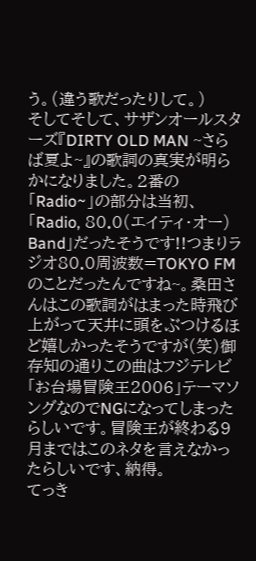う。(違う歌だったりして。)
そしてそして、サザンオールスターズ『DIRTY OLD MAN ~さらば夏よ~』の歌詞の真実が明らかになりました。2番の「Radio~」の部分は当初、「Radio, 80.0(エイティ・オー) Band」だったそうです!!つまりラジオ80.0周波数=TOKYO FMのことだったんですね~。桑田さんはこの歌詞がはまった時飛び上がって天井に頭をぶつけるほど嬉しかったそうですが(笑)御存知の通りこの曲はフジテレビ「お台場冒険王2006」テーマソングなのでNGになってしまったらしいです。冒険王が終わる9月まではこのネタを言えなかったらしいです、納得。
てっき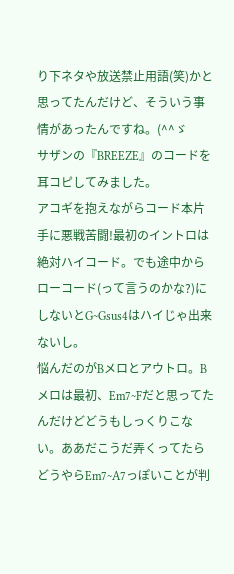り下ネタや放送禁止用語(笑)かと思ってたんだけど、そういう事情があったんですね。(^^ゞ
サザンの『BREEZE』のコードを耳コピしてみました。
アコギを抱えながらコード本片手に悪戦苦闘!最初のイントロは絶対ハイコード。でも途中からローコード(って言うのかな?)にしないとG~Gsus4はハイじゃ出来ないし。
悩んだのがBメロとアウトロ。Bメロは最初、Em7~Fだと思ってたんだけどどうもしっくりこない。ああだこうだ弄くってたらどうやらEm7~A7っぽいことが判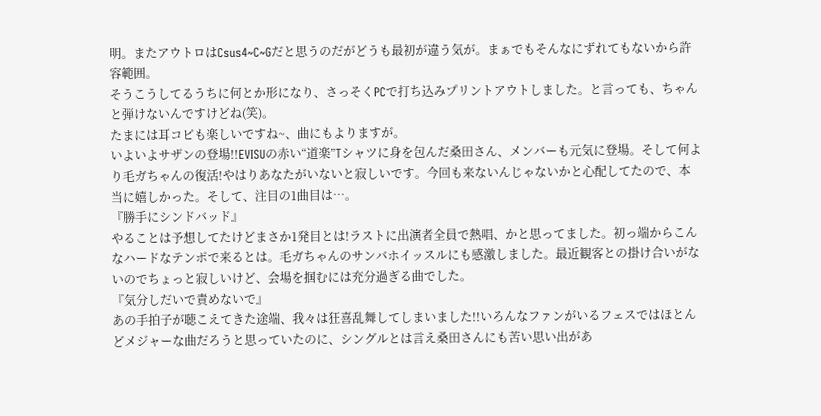明。またアウトロはCsus4~C~Gだと思うのだがどうも最初が違う気が。まぁでもそんなにずれてもないから許容範囲。
そうこうしてるうちに何とか形になり、さっそくPCで打ち込みプリントアウトしました。と言っても、ちゃんと弾けないんですけどね(笑)。
たまには耳コピも楽しいですね~、曲にもよりますが。
いよいよサザンの登場!!EVISUの赤い“道楽”Tシャツに身を包んだ桑田さん、メンバーも元気に登場。そして何より毛ガちゃんの復活!やはりあなたがいないと寂しいです。今回も来ないんじゃないかと心配してたので、本当に嬉しかった。そして、注目の1曲目は…。
『勝手にシンドバッド』
やることは予想してたけどまさか1発目とは!ラストに出演者全員で熱唱、かと思ってました。初っ端からこんなハードなテンポで来るとは。毛ガちゃんのサンバホイッスルにも感激しました。最近観客との掛け合いがないのでちょっと寂しいけど、会場を掴むには充分過ぎる曲でした。
『気分しだいで責めないで』
あの手拍子が聴こえてきた途端、我々は狂喜乱舞してしまいました!!いろんなファンがいるフェスではほとんどメジャーな曲だろうと思っていたのに、シングルとは言え桑田さんにも苦い思い出があ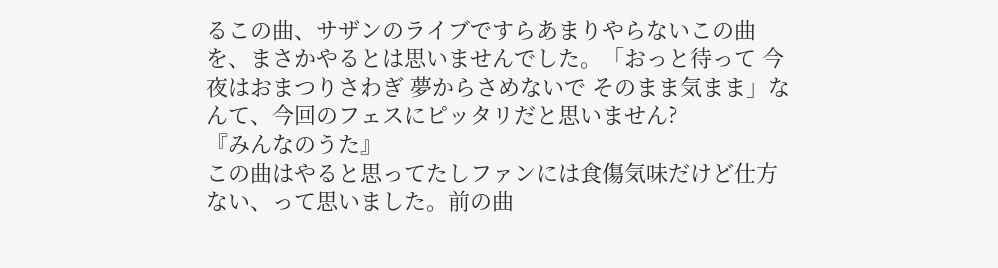るこの曲、サザンのライブですらあまりやらないこの曲を、まさかやるとは思いませんでした。「おっと待って 今夜はおまつりさわぎ 夢からさめないで そのまま気まま」なんて、今回のフェスにピッタリだと思いません?
『みんなのうた』
この曲はやると思ってたしファンには食傷気味だけど仕方ない、って思いました。前の曲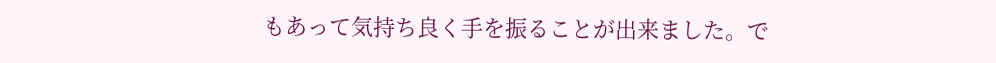もあって気持ち良く手を振ることが出来ました。で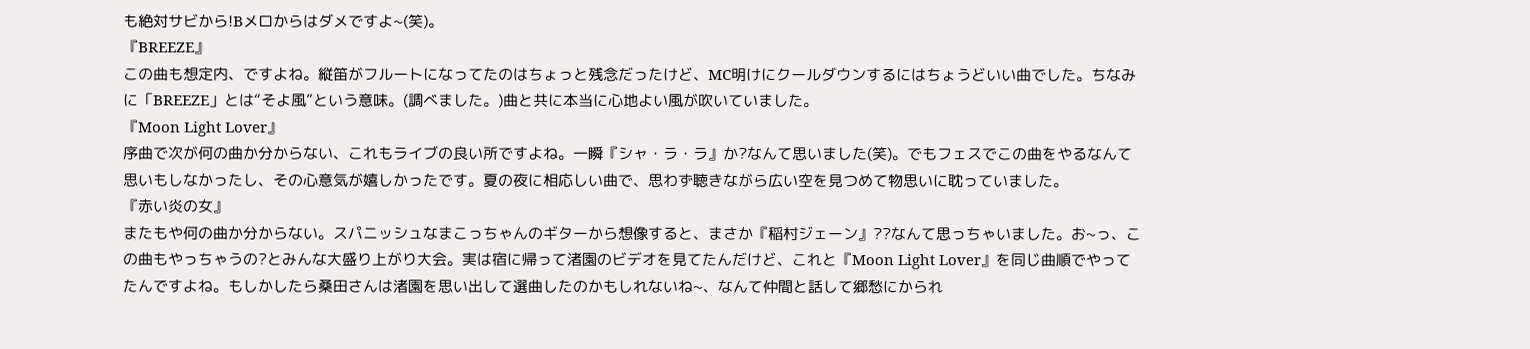も絶対サビから!Bメロからはダメですよ~(笑)。
『BREEZE』
この曲も想定内、ですよね。縦笛がフルートになってたのはちょっと残念だったけど、MC明けにクールダウンするにはちょうどいい曲でした。ちなみに「BREEZE」とは“そよ風”という意味。(調べました。)曲と共に本当に心地よい風が吹いていました。
『Moon Light Lover』
序曲で次が何の曲か分からない、これもライブの良い所ですよね。一瞬『シャ・ラ・ラ』か?なんて思いました(笑)。でもフェスでこの曲をやるなんて思いもしなかったし、その心意気が嬉しかったです。夏の夜に相応しい曲で、思わず聴きながら広い空を見つめて物思いに耽っていました。
『赤い炎の女』
またもや何の曲か分からない。スパニッシュなまこっちゃんのギターから想像すると、まさか『稲村ジェーン』??なんて思っちゃいました。お~っ、この曲もやっちゃうの?とみんな大盛り上がり大会。実は宿に帰って渚園のビデオを見てたんだけど、これと『Moon Light Lover』を同じ曲順でやってたんですよね。もしかしたら桑田さんは渚園を思い出して選曲したのかもしれないね~、なんて仲間と話して郷愁にかられ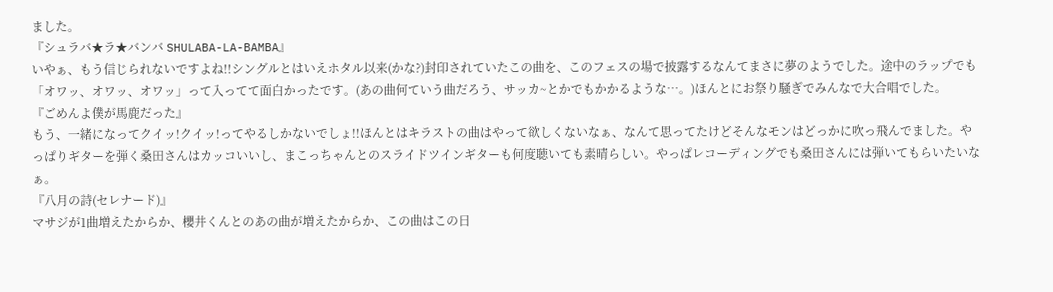ました。
『シュラバ★ラ★バンバ SHULABA-LA-BAMBA』
いやぁ、もう信じられないですよね!!シングルとはいえホタル以来(かな?)封印されていたこの曲を、このフェスの場で披露するなんてまさに夢のようでした。途中のラップでも「オワッ、オワッ、オワッ」って入ってて面白かったです。(あの曲何ていう曲だろう、サッカ~とかでもかかるような…。)ほんとにお祭り騒ぎでみんなで大合唱でした。
『ごめんよ僕が馬鹿だった』
もう、一緒になってクイッ!クイッ!ってやるしかないでしょ!!ほんとはキラストの曲はやって欲しくないなぁ、なんて思ってたけどそんなモンはどっかに吹っ飛んでました。やっぱりギターを弾く桑田さんはカッコいいし、まこっちゃんとのスライドツインギターも何度聴いても素晴らしい。やっぱレコーディングでも桑田さんには弾いてもらいたいなぁ。
『八月の詩(セレナード)』
マサジが1曲増えたからか、櫻井くんとのあの曲が増えたからか、この曲はこの日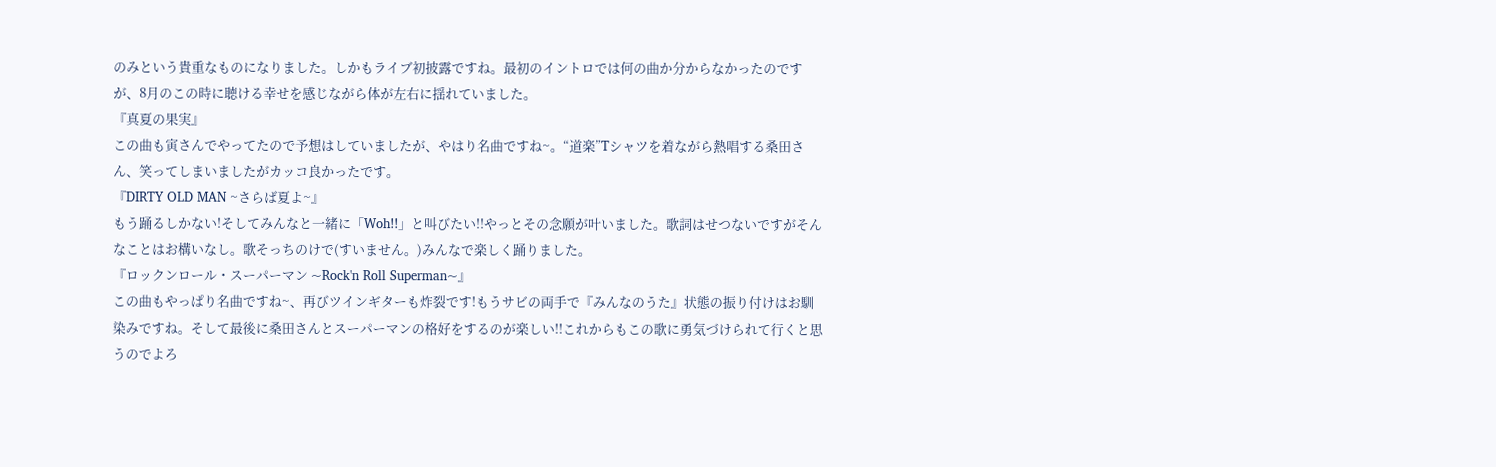のみという貴重なものになりました。しかもライブ初披露ですね。最初のイントロでは何の曲か分からなかったのですが、8月のこの時に聴ける幸せを感じながら体が左右に揺れていました。
『真夏の果実』
この曲も寅さんでやってたので予想はしていましたが、やはり名曲ですね~。“道楽”Tシャツを着ながら熱唱する桑田さん、笑ってしまいましたがカッコ良かったです。
『DIRTY OLD MAN ~さらば夏よ~』
もう踊るしかない!そしてみんなと一緒に「Woh!!」と叫びたい!!やっとその念願が叶いました。歌詞はせつないですがそんなことはお構いなし。歌そっちのけで(すいません。)みんなで楽しく踊りました。
『ロックンロール・スーパーマン ~Rock'n Roll Superman~』
この曲もやっぱり名曲ですね~、再びツインギターも炸裂です!もうサビの両手で『みんなのうた』状態の振り付けはお馴染みですね。そして最後に桑田さんとスーパーマンの格好をするのが楽しい!!これからもこの歌に勇気づけられて行くと思うのでよろ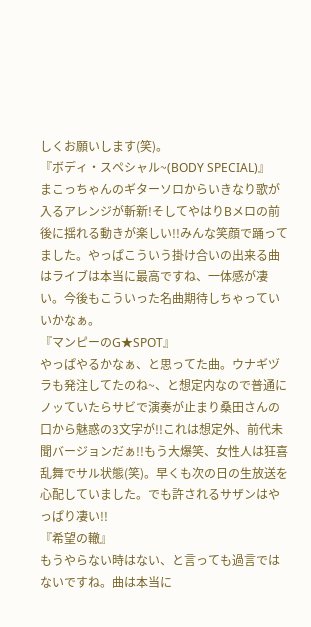しくお願いします(笑)。
『ボディ・スペシャル~(BODY SPECIAL)』
まこっちゃんのギターソロからいきなり歌が入るアレンジが斬新!そしてやはりBメロの前後に揺れる動きが楽しい!!みんな笑顔で踊ってました。やっぱこういう掛け合いの出来る曲はライブは本当に最高ですね、一体感が凄い。今後もこういった名曲期待しちゃっていいかなぁ。
『マンピーのG★SPOT』
やっぱやるかなぁ、と思ってた曲。ウナギヅラも発注してたのね~、と想定内なので普通にノッていたらサビで演奏が止まり桑田さんの口から魅惑の3文字が!!これは想定外、前代未聞バージョンだぁ!!もう大爆笑、女性人は狂喜乱舞でサル状態(笑)。早くも次の日の生放送を心配していました。でも許されるサザンはやっぱり凄い!!
『希望の轍』
もうやらない時はない、と言っても過言ではないですね。曲は本当に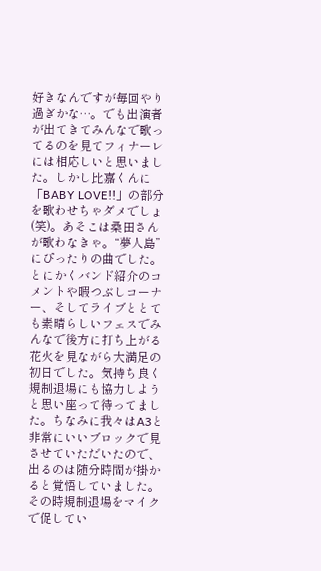好きなんですが毎回やり過ぎかな…。でも出演者が出てきてみんなで歌ってるのを見てフィナーレには相応しいと思いました。しかし比嘉くんに「BABY LOVE!!」の部分を歌わせちゃダメでしょ(笑)。あそこは桑田さんが歌わなきゃ。“夢人島”にぴったりの曲でした。
とにかくバンド紹介のコメントや暇つぶしコーナー、そしてライブととても素晴らしいフェスでみんなで後方に打ち上がる花火を見ながら大満足の初日でした。気持ち良く規制退場にも協力しようと思い座って待ってました。ちなみに我々はA3と非常にいいブロックで見させていただいたので、出るのは随分時間が掛かると覚悟していました。その時規制退場をマイクで促してい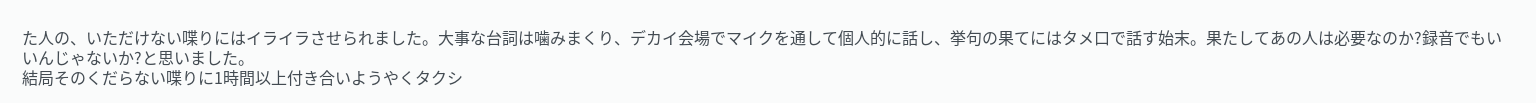た人の、いただけない喋りにはイライラさせられました。大事な台詞は噛みまくり、デカイ会場でマイクを通して個人的に話し、挙句の果てにはタメ口で話す始末。果たしてあの人は必要なのか?録音でもいいんじゃないか?と思いました。
結局そのくだらない喋りに1時間以上付き合いようやくタクシ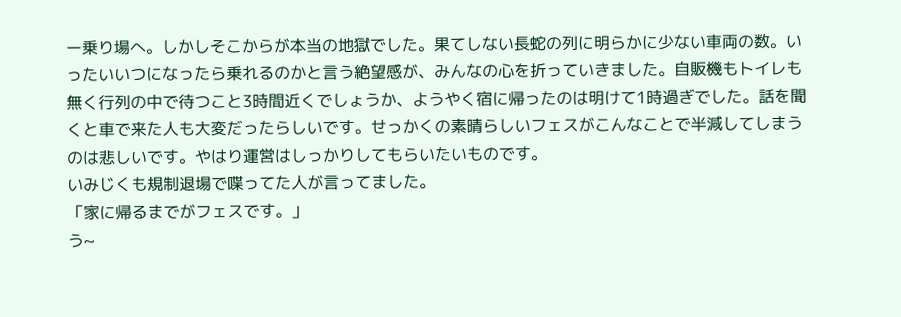ー乗り場へ。しかしそこからが本当の地獄でした。果てしない長蛇の列に明らかに少ない車両の数。いったいいつになったら乗れるのかと言う絶望感が、みんなの心を折っていきました。自販機もトイレも無く行列の中で待つこと3時間近くでしょうか、ようやく宿に帰ったのは明けて1時過ぎでした。話を聞くと車で来た人も大変だったらしいです。せっかくの素晴らしいフェスがこんなことで半減してしまうのは悲しいです。やはり運営はしっかりしてもらいたいものです。
いみじくも規制退場で喋ってた人が言ってました。
「家に帰るまでがフェスです。」
う~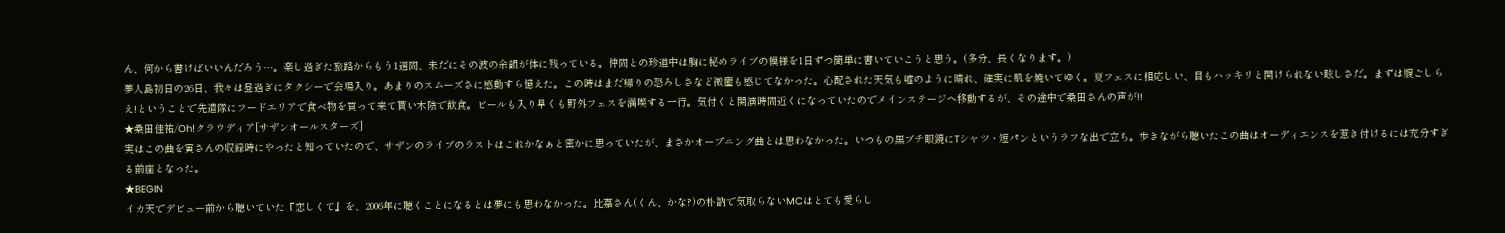ん、何から書けばいいんだろう…。楽し過ぎた旅路からもう1週間、未だにその波の余韻が体に残っている。仲間との珍道中は胸に秘めライブの模様を1日ずつ簡単に書いていこうと思う。(多分、長くなります。)
夢人島初日の26日、我々は昼過ぎにタクシーで会場入り。あまりのスムーズさに感動すら憶えた。この時はまだ帰りの恐ろしさなど微塵も感じてなかった。心配された天気も嘘のように晴れ、確実に肌を焼いてゆく。夏フェスに相応しい、目もハッキリと開けられない眩しさだ。まずは腹ごしらえ!ということで先遣隊にフードエリアで食べ物を買って来て貰い木陰で飲食。ビールも入り早くも野外フェスを満喫する一行。気付くと開演時間近くになっていたのでメインステージへ移動するが、その途中で桑田さんの声が!!
★桑田佳祐/Oh!クラウディア[サザンオールスターズ]
実はこの曲を寅さんの収録時にやったと知っていたので、サザンのライブのラストはこれかなぁと密かに思っていたが、まさかオープニング曲とは思わなかった。いつもの黒ブチ眼鏡にTシャツ・短パンというラフな出で立ち。歩きながら聴いたこの曲はオーディエンスを惹き付けるには充分すぎる前座となった。
★BEGIN
イカ天でデビュー前から聴いていた『恋しくて』を、2006年に聴くことになるとは夢にも思わなかった。比嘉さん(くん、かな?)の朴訥で気取らないMCはとても愛らし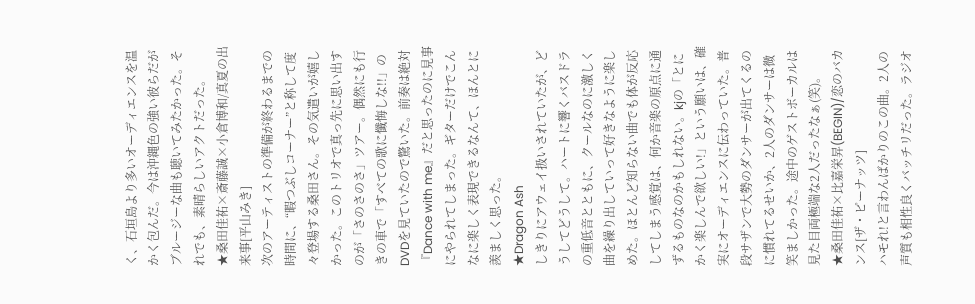く、石垣島より多いオーディエンスを温かく包んだ。今は沖縄色の強い彼らだがブルージーな曲も聴いてみたかった。それでも、素晴らしいアクトだった。
★桑田佳祐×斎藤誠×小倉博和/真夏の出来事[平山みき]
次のアーティストの準備が終わるまでの時間に、“暇つぶしコーナー”と称して度々登場する桑田さん。その気遣いが嬉しかった。このトリオで真っ先に思い出すのが「さのさのさ」ツアー。偶然にも行きの車で「すべての歌に懺悔しな!!」のDVDを見ていたので驚いた。前奏は絶対『Dance with me』だと思ったのに見事にやられてしまった。ギターだけでこんなに楽しく表現できるなんて、ほんとに羨ましく思った。
★Dragon Ash
しきりにアウェイ扱いされていたが、どうしてどうして。ハートに響くバスドラの重低音とともに、クールなのに激しく曲を繰り出していって好きなように楽しめた。ほとんど知らない曲でも体が反応してしまう感覚は、何か音楽の原点に通ずるものなのかもしれない。kjの「とにかく楽しんで欲しい!」という願いは、確実にオーディエンスに伝わっていた。普段サザンで大勢のダンサーが出てくるのに慣れてるせいか、2人のダンサーは微笑ましかった。途中のゲストボーカルは見た目両極端な2人だったなぁ(笑)。
★桑田佳祐×比嘉栄昇(BEGIN)/恋のバカンス[ザ・ピーナッツ]
ハモれ!と言わんばかりのこの曲。2人の声質も相性良くバッチリだった。ラジオ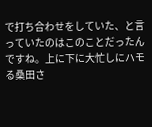で打ち合わせをしていた、と言っていたのはこのことだったんですね。上に下に大忙しにハモる桑田さ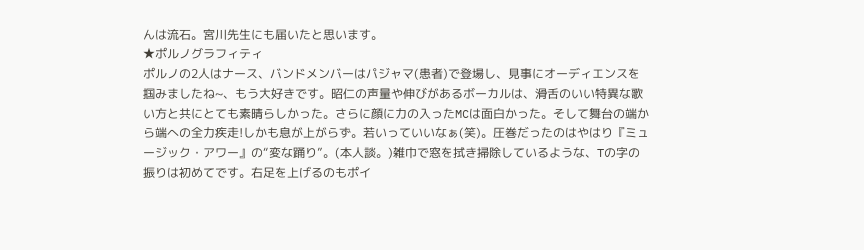んは流石。宮川先生にも届いたと思います。
★ポルノグラフィティ
ポルノの2人はナース、バンドメンバーはパジャマ(患者)で登場し、見事にオーディエンスを掴みましたね~、もう大好きです。昭仁の声量や伸びがあるボーカルは、滑舌のいい特異な歌い方と共にとても素晴らしかった。さらに顔に力の入ったMCは面白かった。そして舞台の端から端への全力疾走!しかも息が上がらず。若いっていいなぁ(笑)。圧巻だったのはやはり『ミュージック・アワー』の“変な踊り”。(本人談。)雑巾で窓を拭き掃除しているような、Tの字の振りは初めてです。右足を上げるのもポイ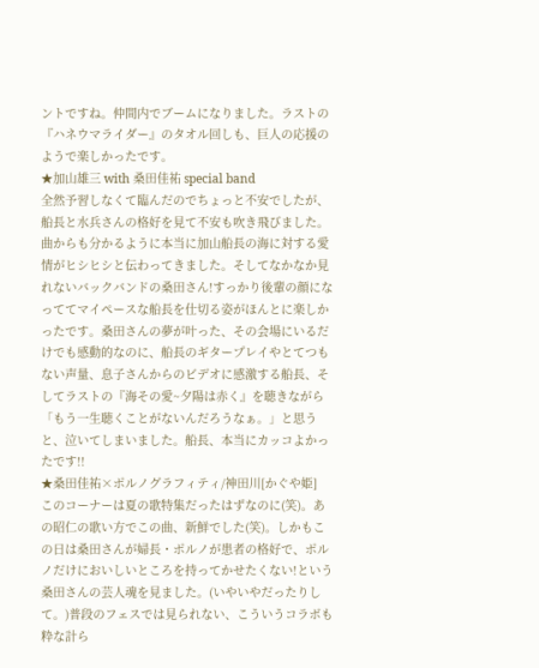ントですね。仲間内でブームになりました。ラストの『ハネウマライダー』のタオル回しも、巨人の応援のようで楽しかったです。
★加山雄三 with 桑田佳祐 special band
全然予習しなくて臨んだのでちょっと不安でしたが、船長と水兵さんの格好を見て不安も吹き飛びました。曲からも分かるように本当に加山船長の海に対する愛情がヒシヒシと伝わってきました。そしてなかなか見れないバックバンドの桑田さん!すっかり後輩の顔になっててマイペースな船長を仕切る姿がほんとに楽しかったです。桑田さんの夢が叶った、その会場にいるだけでも感動的なのに、船長のギタープレイやとてつもない声量、息子さんからのビデオに感激する船長、そしてラストの『海その愛~夕陽は赤く』を聴きながら「もう一生聴くことがないんだろうなぁ。」と思うと、泣いてしまいました。船長、本当にカッコよかったです!!
★桑田佳祐×ポルノグラフィティ/神田川[かぐや姫]
このコーナーは夏の歌特集だったはずなのに(笑)。あの昭仁の歌い方でこの曲、新鮮でした(笑)。しかもこの日は桑田さんが婦長・ポルノが患者の格好で、ポルノだけにおいしいところを持ってかせたくない!という桑田さんの芸人魂を見ました。(いやいやだったりして。)普段のフェスでは見られない、こういうコラボも粋な計ら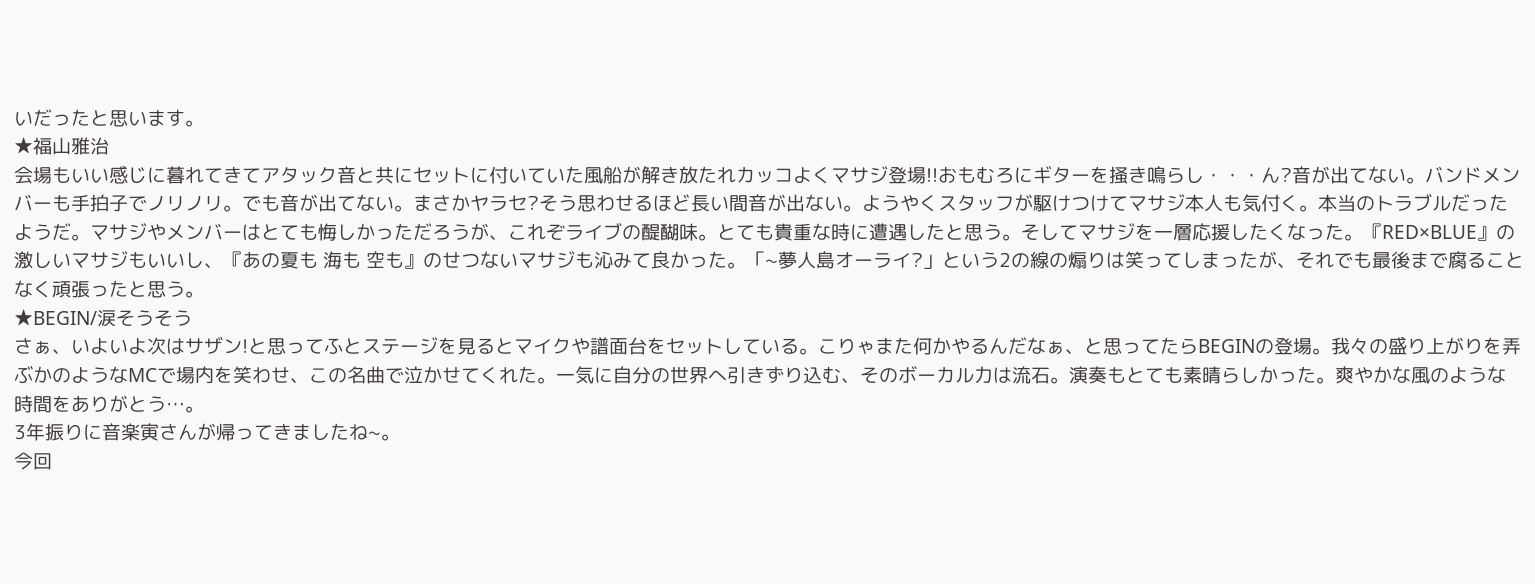いだったと思います。
★福山雅治
会場もいい感じに暮れてきてアタック音と共にセットに付いていた風船が解き放たれカッコよくマサジ登場!!おもむろにギターを掻き鳴らし・・・ん?音が出てない。バンドメンバーも手拍子でノリノリ。でも音が出てない。まさかヤラセ?そう思わせるほど長い間音が出ない。ようやくスタッフが駆けつけてマサジ本人も気付く。本当のトラブルだったようだ。マサジやメンバーはとても悔しかっただろうが、これぞライブの醍醐味。とても貴重な時に遭遇したと思う。そしてマサジを一層応援したくなった。『RED×BLUE』の激しいマサジもいいし、『あの夏も 海も 空も』のせつないマサジも沁みて良かった。「~夢人島オーライ?」という2の線の煽りは笑ってしまったが、それでも最後まで腐ることなく頑張ったと思う。
★BEGIN/涙そうそう
さぁ、いよいよ次はサザン!と思ってふとステージを見るとマイクや譜面台をセットしている。こりゃまた何かやるんだなぁ、と思ってたらBEGINの登場。我々の盛り上がりを弄ぶかのようなMCで場内を笑わせ、この名曲で泣かせてくれた。一気に自分の世界へ引きずり込む、そのボーカル力は流石。演奏もとても素晴らしかった。爽やかな風のような時間をありがとう…。
3年振りに音楽寅さんが帰ってきましたね~。
今回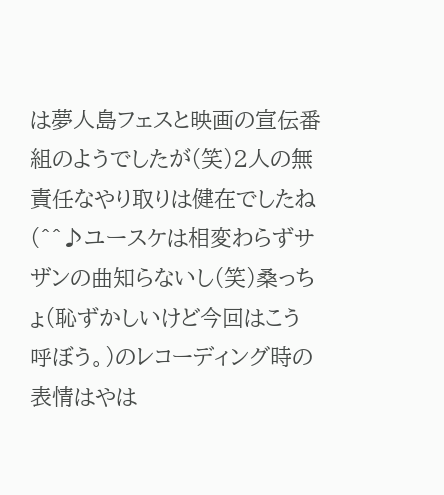は夢人島フェスと映画の宣伝番組のようでしたが(笑)2人の無責任なやり取りは健在でしたね(^^♪ユースケは相変わらずサザンの曲知らないし(笑)桑っちょ(恥ずかしいけど今回はこう呼ぼう。)のレコーディング時の表情はやは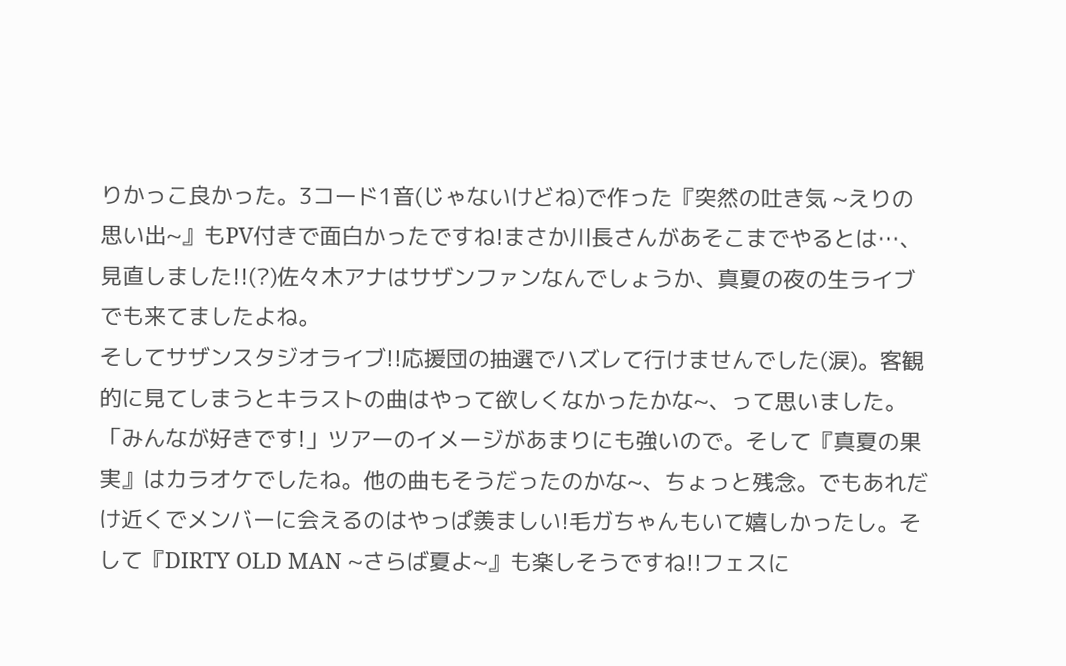りかっこ良かった。3コード1音(じゃないけどね)で作った『突然の吐き気 ~えりの思い出~』もPV付きで面白かったですね!まさか川長さんがあそこまでやるとは…、見直しました!!(?)佐々木アナはサザンファンなんでしょうか、真夏の夜の生ライブでも来てましたよね。
そしてサザンスタジオライブ!!応援団の抽選でハズレて行けませんでした(涙)。客観的に見てしまうとキラストの曲はやって欲しくなかったかな~、って思いました。「みんなが好きです!」ツアーのイメージがあまりにも強いので。そして『真夏の果実』はカラオケでしたね。他の曲もそうだったのかな~、ちょっと残念。でもあれだけ近くでメンバーに会えるのはやっぱ羨ましい!毛ガちゃんもいて嬉しかったし。そして『DIRTY OLD MAN ~さらば夏よ~』も楽しそうですね!!フェスに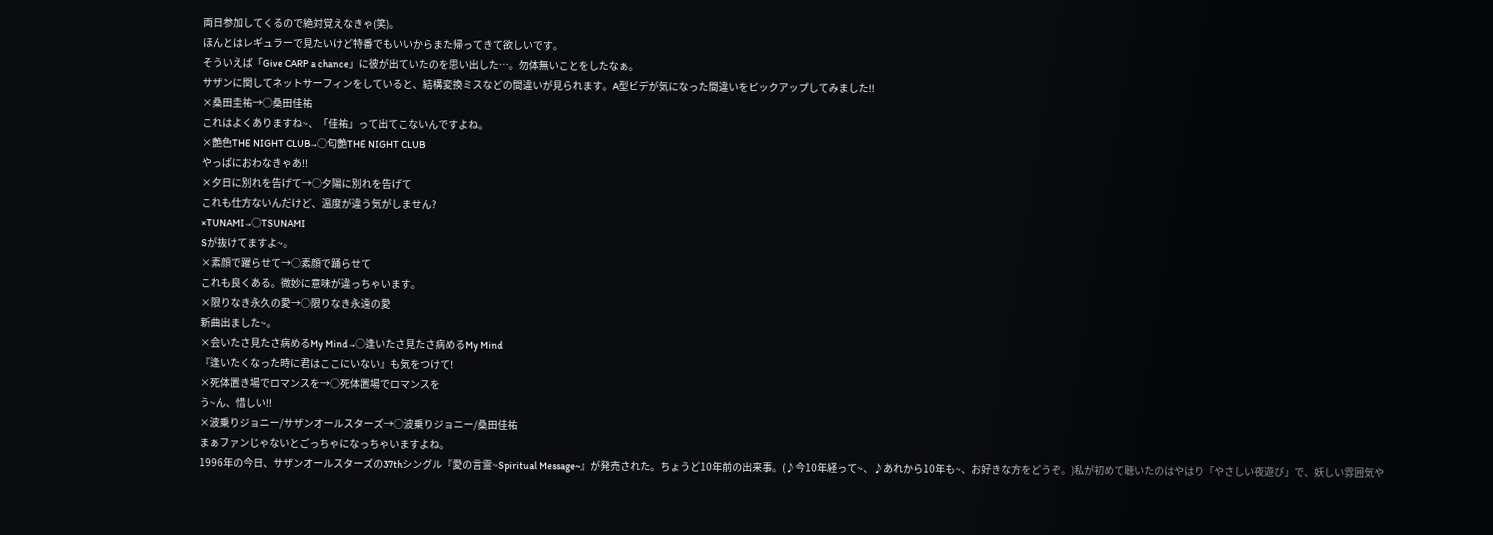両日参加してくるので絶対覚えなきゃ(笑)。
ほんとはレギュラーで見たいけど特番でもいいからまた帰ってきて欲しいです。
そういえば「Give CARP a chance」に彼が出ていたのを思い出した…。勿体無いことをしたなぁ。
サザンに関してネットサーフィンをしていると、結構変換ミスなどの間違いが見られます。A型ビデが気になった間違いをピックアップしてみました!!
×桑田圭祐→○桑田佳祐
これはよくありますね~、「佳祐」って出てこないんですよね。
×艶色THE NIGHT CLUB→○匂艶THE NIGHT CLUB
やっぱにおわなきゃあ!!
×夕日に別れを告げて→○夕陽に別れを告げて
これも仕方ないんだけど、温度が違う気がしません?
×TUNAMI→○TSUNAMI
Sが抜けてますよ~。
×素顔で躍らせて→○素顔で踊らせて
これも良くある。微妙に意味が違っちゃいます。
×限りなき永久の愛→○限りなき永遠の愛
新曲出ました~。
×会いたさ見たさ病めるMy Mind→○逢いたさ見たさ病めるMy Mind
『逢いたくなった時に君はここにいない』も気をつけて!
×死体置き場でロマンスを→○死体置場でロマンスを
う~ん、惜しい!!
×波乗りジョニー/サザンオールスターズ→○波乗りジョニー/桑田佳祐
まぁファンじゃないとごっちゃになっちゃいますよね。
1996年の今日、サザンオールスターズの37thシングル『愛の言霊~Spiritual Message~』が発売された。ちょうど10年前の出来事。(♪今10年経って~、♪あれから10年も~、お好きな方をどうぞ。)私が初めて聴いたのはやはり「やさしい夜遊び」で、妖しい雰囲気や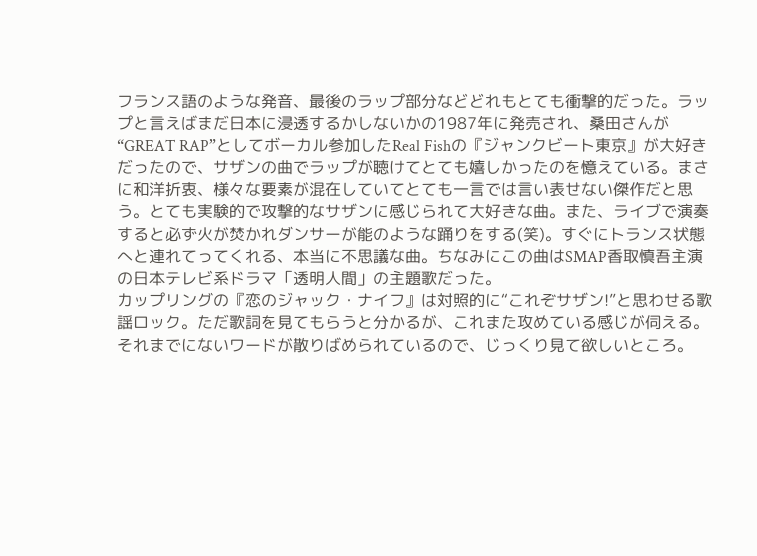フランス語のような発音、最後のラップ部分などどれもとても衝撃的だった。ラップと言えばまだ日本に浸透するかしないかの1987年に発売され、桑田さんが“GREAT RAP”としてボーカル参加したReal Fishの『ジャンクビート東京』が大好きだったので、サザンの曲でラップが聴けてとても嬉しかったのを憶えている。まさに和洋折衷、様々な要素が混在していてとても一言では言い表せない傑作だと思う。とても実験的で攻撃的なサザンに感じられて大好きな曲。また、ライブで演奏すると必ず火が焚かれダンサーが能のような踊りをする(笑)。すぐにトランス状態へと連れてってくれる、本当に不思議な曲。ちなみにこの曲はSMAP香取慎吾主演の日本テレビ系ドラマ「透明人間」の主題歌だった。
カップリングの『恋のジャック・ナイフ』は対照的に“これぞサザン!”と思わせる歌謡ロック。ただ歌詞を見てもらうと分かるが、これまた攻めている感じが伺える。それまでにないワードが散りばめられているので、じっくり見て欲しいところ。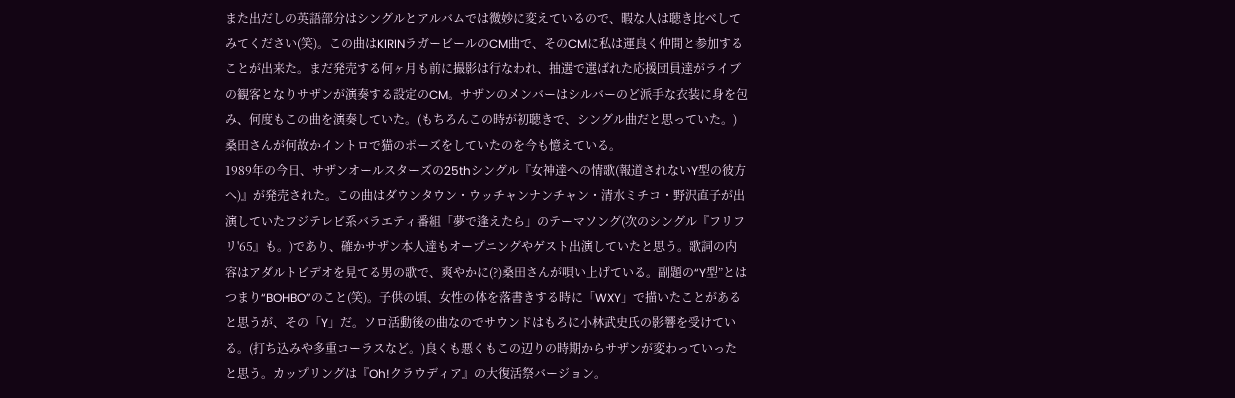また出だしの英語部分はシングルとアルバムでは微妙に変えているので、暇な人は聴き比べしてみてください(笑)。この曲はKIRINラガービールのCM曲で、そのCMに私は運良く仲間と参加することが出来た。まだ発売する何ヶ月も前に撮影は行なわれ、抽選で選ばれた応援団員達がライブの観客となりサザンが演奏する設定のCM。サザンのメンバーはシルバーのど派手な衣装に身を包み、何度もこの曲を演奏していた。(もちろんこの時が初聴きで、シングル曲だと思っていた。)桑田さんが何故かイントロで猫のポーズをしていたのを今も憶えている。
1989年の今日、サザンオールスターズの25thシングル『女神達への情歌(報道されないY型の彼方へ)』が発売された。この曲はダウンタウン・ウッチャンナンチャン・清水ミチコ・野沢直子が出演していたフジテレビ系バラエティ番組「夢で逢えたら」のテーマソング(次のシングル『フリフリ'65』も。)であり、確かサザン本人達もオープニングやゲスト出演していたと思う。歌詞の内容はアダルトビデオを見てる男の歌で、爽やかに(?)桑田さんが唄い上げている。副題の“Y型”とはつまり“BOHBO”のこと(笑)。子供の頃、女性の体を落書きする時に「WXY」で描いたことがあると思うが、その「Y」だ。ソロ活動後の曲なのでサウンドはもろに小林武史氏の影響を受けている。(打ち込みや多重コーラスなど。)良くも悪くもこの辺りの時期からサザンが変わっていったと思う。カップリングは『Oh!クラウディア』の大復活祭バージョン。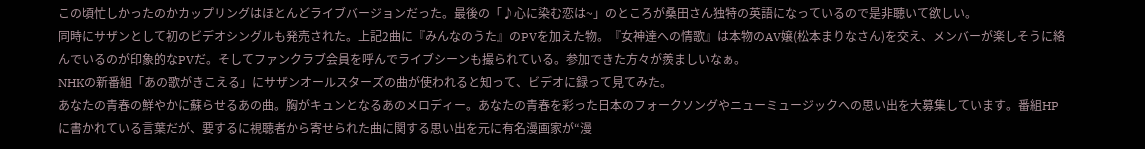この頃忙しかったのかカップリングはほとんどライブバージョンだった。最後の「♪心に染む恋は~」のところが桑田さん独特の英語になっているので是非聴いて欲しい。
同時にサザンとして初のビデオシングルも発売された。上記2曲に『みんなのうた』のPVを加えた物。『女神達への情歌』は本物のAV嬢(松本まりなさん)を交え、メンバーが楽しそうに絡んでいるのが印象的なPVだ。そしてファンクラブ会員を呼んでライブシーンも撮られている。参加できた方々が羨ましいなぁ。
NHKの新番組「あの歌がきこえる」にサザンオールスターズの曲が使われると知って、ビデオに録って見てみた。
あなたの青春の鮮やかに蘇らせるあの曲。胸がキュンとなるあのメロディー。あなたの青春を彩った日本のフォークソングやニューミュージックへの思い出を大募集しています。番組HPに書かれている言葉だが、要するに視聴者から寄せられた曲に関する思い出を元に有名漫画家が“漫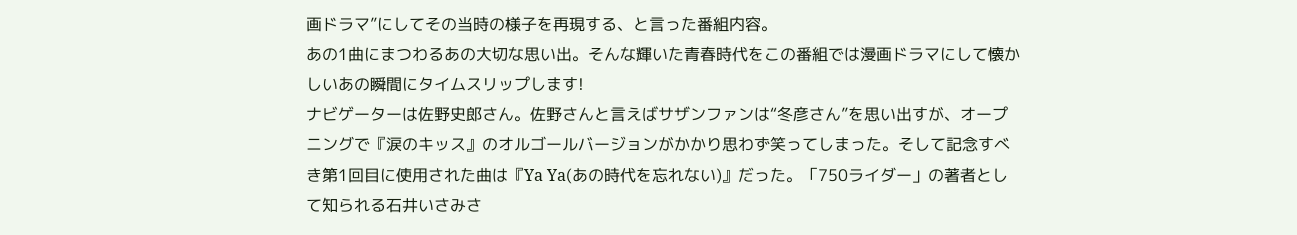画ドラマ”にしてその当時の様子を再現する、と言った番組内容。
あの1曲にまつわるあの大切な思い出。そんな輝いた青春時代をこの番組では漫画ドラマにして懐かしいあの瞬間にタイムスリップします!
ナビゲーターは佐野史郎さん。佐野さんと言えばサザンファンは“冬彦さん”を思い出すが、オープニングで『涙のキッス』のオルゴールバージョンがかかり思わず笑ってしまった。そして記念すべき第1回目に使用された曲は『Ya Ya(あの時代を忘れない)』だった。「750ライダー」の著者として知られる石井いさみさ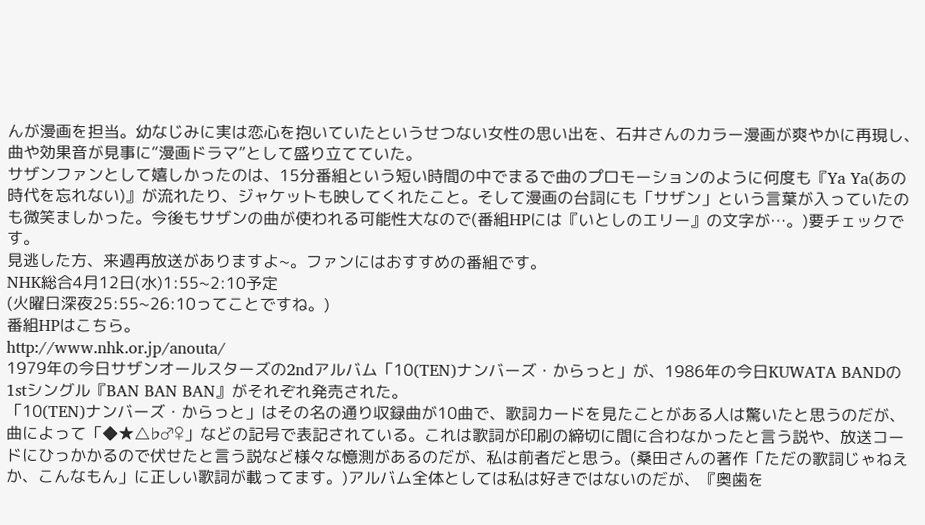んが漫画を担当。幼なじみに実は恋心を抱いていたというせつない女性の思い出を、石井さんのカラー漫画が爽やかに再現し、曲や効果音が見事に“漫画ドラマ”として盛り立てていた。
サザンファンとして嬉しかったのは、15分番組という短い時間の中でまるで曲のプロモーションのように何度も『Ya Ya(あの時代を忘れない)』が流れたり、ジャケットも映してくれたこと。そして漫画の台詞にも「サザン」という言葉が入っていたのも微笑ましかった。今後もサザンの曲が使われる可能性大なので(番組HPには『いとしのエリー』の文字が…。)要チェックです。
見逃した方、来週再放送がありますよ~。ファンにはおすすめの番組です。
NHK総合4月12日(水)1:55~2:10予定
(火曜日深夜25:55~26:10ってことですね。)
番組HPはこちら。
http://www.nhk.or.jp/anouta/
1979年の今日サザンオールスターズの2ndアルバム「10(TEN)ナンバーズ・からっと」が、1986年の今日KUWATA BANDの1stシングル『BAN BAN BAN』がそれぞれ発売された。
「10(TEN)ナンバーズ・からっと」はその名の通り収録曲が10曲で、歌詞カードを見たことがある人は驚いたと思うのだが、曲によって「◆★△♭♂♀」などの記号で表記されている。これは歌詞が印刷の締切に間に合わなかったと言う説や、放送コードにひっかかるので伏せたと言う説など様々な憶測があるのだが、私は前者だと思う。(桑田さんの著作「ただの歌詞じゃねえか、こんなもん」に正しい歌詞が載ってます。)アルバム全体としては私は好きではないのだが、『奥歯を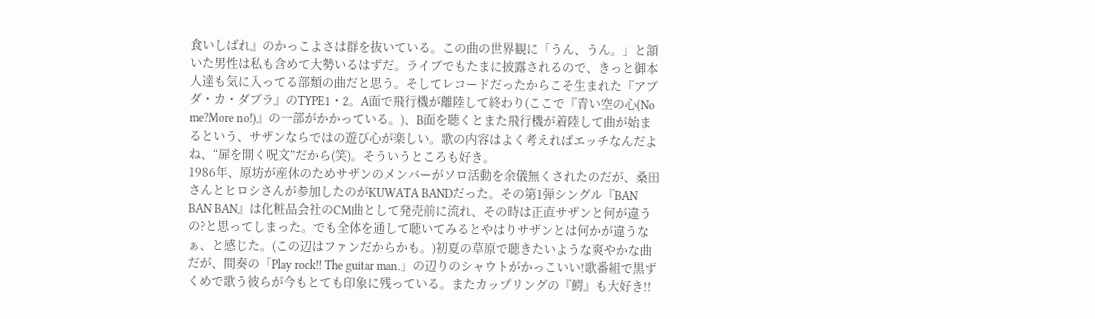食いしばれ』のかっこよさは群を抜いている。この曲の世界観に「うん、うん。」と頷いた男性は私も含めて大勢いるはずだ。ライブでもたまに披露されるので、きっと御本人達も気に入ってる部類の曲だと思う。そしてレコードだったからこそ生まれた『アブダ・カ・ダブラ』のTYPE1・2。A面で飛行機が離陸して終わり(ここで『青い空の心(No me?More no!)』の一部がかかっている。)、B面を聴くとまた飛行機が着陸して曲が始まるという、サザンならではの遊び心が楽しい。歌の内容はよく考えればエッチなんだよね、“扉を開く呪文”だから(笑)。そういうところも好き。
1986年、原坊が産休のためサザンのメンバーがソロ活動を余儀無くされたのだが、桑田さんとヒロシさんが参加したのがKUWATA BANDだった。その第1弾シングル『BAN BAN BAN』は化粧品会社のCM曲として発売前に流れ、その時は正直サザンと何が違うの?と思ってしまった。でも全体を通して聴いてみるとやはりサザンとは何かが違うなぁ、と感じた。(この辺はファンだからかも。)初夏の草原で聴きたいような爽やかな曲だが、間奏の「Play rock!! The guitar man.」の辺りのシャウトがかっこいい!歌番組で黒ずくめで歌う彼らが今もとても印象に残っている。またカップリングの『鰐』も大好き!!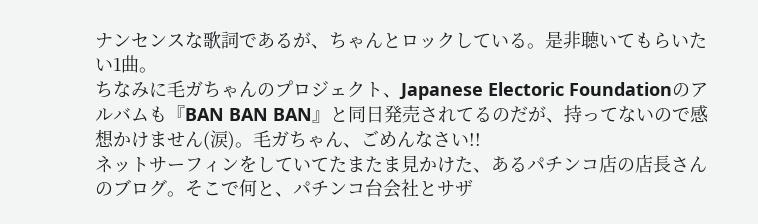ナンセンスな歌詞であるが、ちゃんとロックしている。是非聴いてもらいたい1曲。
ちなみに毛ガちゃんのプロジェクト、Japanese Electoric Foundationのアルバムも『BAN BAN BAN』と同日発売されてるのだが、持ってないので感想かけません(涙)。毛ガちゃん、ごめんなさい!!
ネットサーフィンをしていてたまたま見かけた、あるパチンコ店の店長さんのブログ。そこで何と、パチンコ台会社とサザ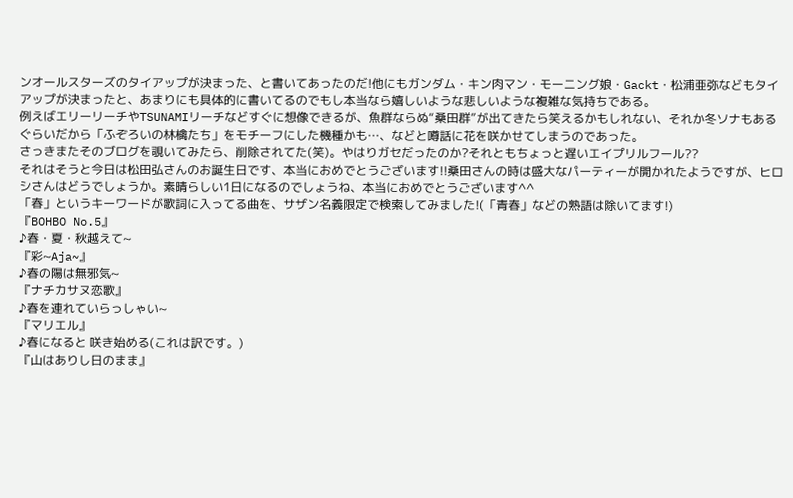ンオールスターズのタイアップが決まった、と書いてあったのだ!他にもガンダム・キン肉マン・モーニング娘・Gackt・松浦亜弥などもタイアップが決まったと、あまりにも具体的に書いてるのでもし本当なら嬉しいような悲しいような複雑な気持ちである。
例えばエリーリーチやTSUNAMIリーチなどすぐに想像できるが、魚群ならぬ“桑田群”が出てきたら笑えるかもしれない、それか冬ソナもあるぐらいだから「ふぞろいの林檎たち」をモチーフにした機種かも…、などと噂話に花を咲かせてしまうのであった。
さっきまたそのブログを覗いてみたら、削除されてた(笑)。やはりガセだったのか?それともちょっと遅いエイプリルフール??
それはそうと今日は松田弘さんのお誕生日です、本当におめでとうございます!!桑田さんの時は盛大なパーティーが開かれたようですが、ヒロシさんはどうでしょうか。素晴らしい1日になるのでしょうね、本当におめでとうございます^^
「春」というキーワードが歌詞に入ってる曲を、サザン名義限定で検索してみました!(「青春」などの熟語は除いてます!)
『BOHBO No.5』
♪春・夏・秋越えて~
『彩~Aja~』
♪春の陽は無邪気~
『ナチカサヌ恋歌』
♪春を連れていらっしゃい~
『マリエル』
♪春になると 咲き始める(これは訳です。)
『山はありし日のまま』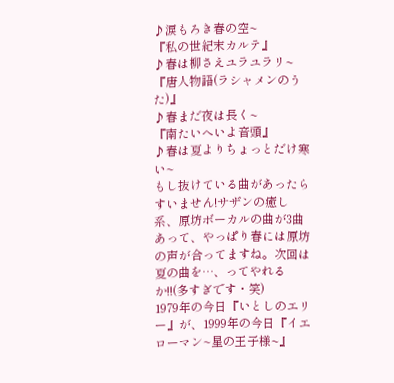♪涙もろき春の空~
『私の世紀末カルテ』
♪春は柳さえユラユラリ~
『唐人物語(ラシャメンのうた)』
♪春まだ夜は長く~
『南たいへいよ音頭』
♪春は夏よりちょっとだけ寒い~
もし抜けている曲があったらすいません!サザンの癒し系、原坊ボーカルの曲が3曲あって、やっぱり春には原坊の声が合ってますね。次回は夏の曲を…、ってやれるか!!(多すぎです・笑)
1979年の今日『いとしのエリー』が、1999年の今日『イエローマン~星の王子様~』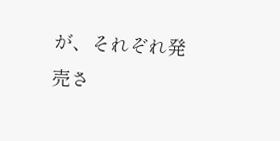が、それぞれ発売さ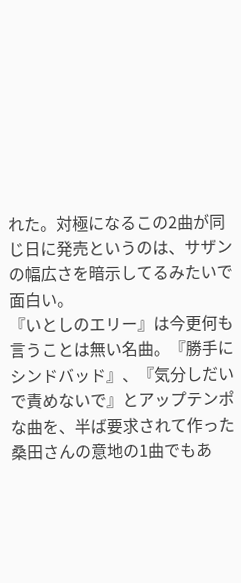れた。対極になるこの2曲が同じ日に発売というのは、サザンの幅広さを暗示してるみたいで面白い。
『いとしのエリー』は今更何も言うことは無い名曲。『勝手にシンドバッド』、『気分しだいで責めないで』とアップテンポな曲を、半ば要求されて作った桑田さんの意地の1曲でもあ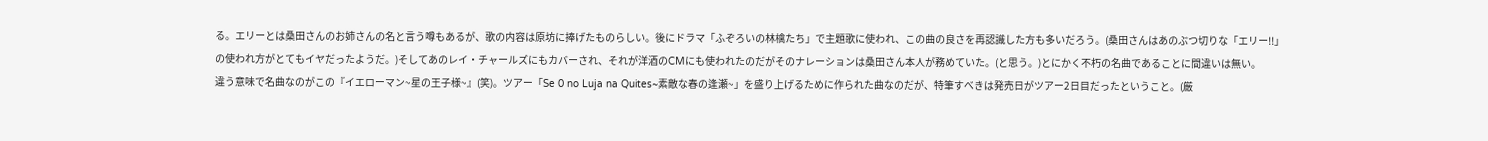る。エリーとは桑田さんのお姉さんの名と言う噂もあるが、歌の内容は原坊に捧げたものらしい。後にドラマ「ふぞろいの林檎たち」で主題歌に使われ、この曲の良さを再認識した方も多いだろう。(桑田さんはあのぶつ切りな「エリー!!」の使われ方がとてもイヤだったようだ。)そしてあのレイ・チャールズにもカバーされ、それが洋酒のCMにも使われたのだがそのナレーションは桑田さん本人が務めていた。(と思う。)とにかく不朽の名曲であることに間違いは無い。
違う意味で名曲なのがこの『イエローマン~星の王子様~』(笑)。ツアー「Se 0 no Luja na Quites~素敵な春の逢瀬~」を盛り上げるために作られた曲なのだが、特筆すべきは発売日がツアー2日目だったということ。(厳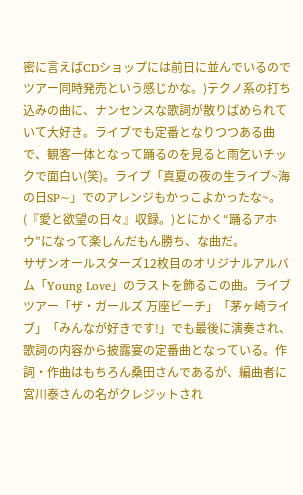密に言えばCDショップには前日に並んでいるのでツアー同時発売という感じかな。)テクノ系の打ち込みの曲に、ナンセンスな歌詞が散りばめられていて大好き。ライブでも定番となりつつある曲で、観客一体となって踊るのを見ると雨乞いチックで面白い(笑)。ライブ「真夏の夜の生ライブ~海の日SP~」でのアレンジもかっこよかったな~。(『愛と欲望の日々』収録。)とにかく“踊るアホウ”になって楽しんだもん勝ち、な曲だ。
サザンオールスターズ12枚目のオリジナルアルバム「Young Love」のラストを飾るこの曲。ライブツアー「ザ・ガールズ 万座ビーチ」「茅ヶ崎ライブ」「みんなが好きです!」でも最後に演奏され、歌詞の内容から披露宴の定番曲となっている。作詞・作曲はもちろん桑田さんであるが、編曲者に宮川泰さんの名がクレジットされ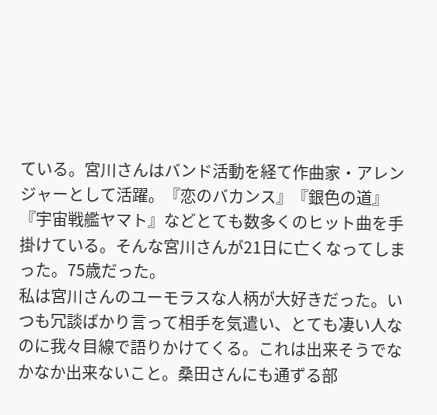ている。宮川さんはバンド活動を経て作曲家・アレンジャーとして活躍。『恋のバカンス』『銀色の道』『宇宙戦艦ヤマト』などとても数多くのヒット曲を手掛けている。そんな宮川さんが21日に亡くなってしまった。75歳だった。
私は宮川さんのユーモラスな人柄が大好きだった。いつも冗談ばかり言って相手を気遣い、とても凄い人なのに我々目線で語りかけてくる。これは出来そうでなかなか出来ないこと。桑田さんにも通ずる部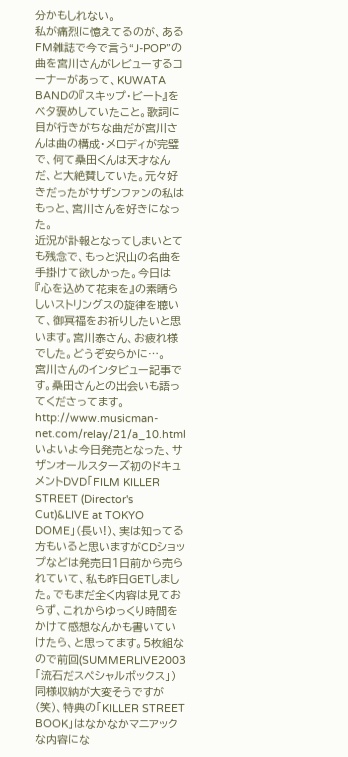分かもしれない。
私が痛烈に憶えてるのが、あるFM雑誌で今で言う“J-POP”の曲を宮川さんがレビューするコーナーがあって、KUWATA BANDの『スキップ・ビート』をベタ褒めしていたこと。歌詞に目が行きがちな曲だが宮川さんは曲の構成・メロディが完璧で、何て桑田くんは天才なんだ、と大絶賛していた。元々好きだったがサザンファンの私はもっと、宮川さんを好きになった。
近況が訃報となってしまいとても残念で、もっと沢山の名曲を手掛けて欲しかった。今日は『心を込めて花束を』の素晴らしいストリングスの旋律を聴いて、御冥福をお祈りしたいと思います。宮川泰さん、お疲れ様でした。どうぞ安らかに…。
宮川さんのインタビュー記事です。桑田さんとの出会いも語ってくださってます。 http://www.musicman-net.com/relay/21/a_10.html
いよいよ今日発売となった、サザンオールスターズ初のドキュメントDVD「FILM KILLER STREET (Director's Cut)&LIVE at TOKYO DOME」(長い!)、実は知ってる方もいると思いますがCDショップなどは発売日1日前から売られていて、私も昨日GETしました。でもまだ全く内容は見ておらず、これからゆっくり時間をかけて感想なんかも書いていけたら、と思ってます。5枚組なので前回(SUMMERLIVE2003「流石だスペシャルボックス」)同様収納が大変そうですが(笑)、特典の「KILLER STREET BOOK」はなかなかマニアックな内容にな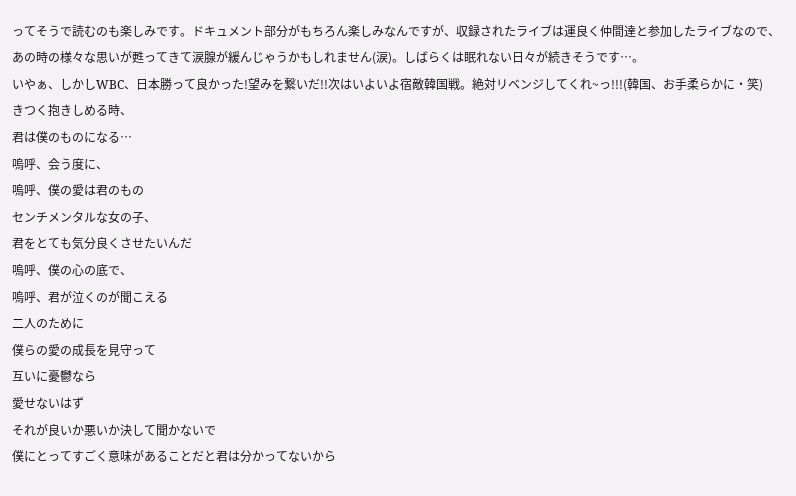ってそうで読むのも楽しみです。ドキュメント部分がもちろん楽しみなんですが、収録されたライブは運良く仲間達と参加したライブなので、あの時の様々な思いが甦ってきて涙腺が緩んじゃうかもしれません(涙)。しばらくは眠れない日々が続きそうです…。
いやぁ、しかしWBC、日本勝って良かった!望みを繋いだ!!次はいよいよ宿敵韓国戦。絶対リベンジしてくれ~っ!!!(韓国、お手柔らかに・笑)
きつく抱きしめる時、
君は僕のものになる…
嗚呼、会う度に、
嗚呼、僕の愛は君のもの
センチメンタルな女の子、
君をとても気分良くさせたいんだ
嗚呼、僕の心の底で、
嗚呼、君が泣くのが聞こえる
二人のために
僕らの愛の成長を見守って
互いに憂鬱なら
愛せないはず
それが良いか悪いか決して聞かないで
僕にとってすごく意味があることだと君は分かってないから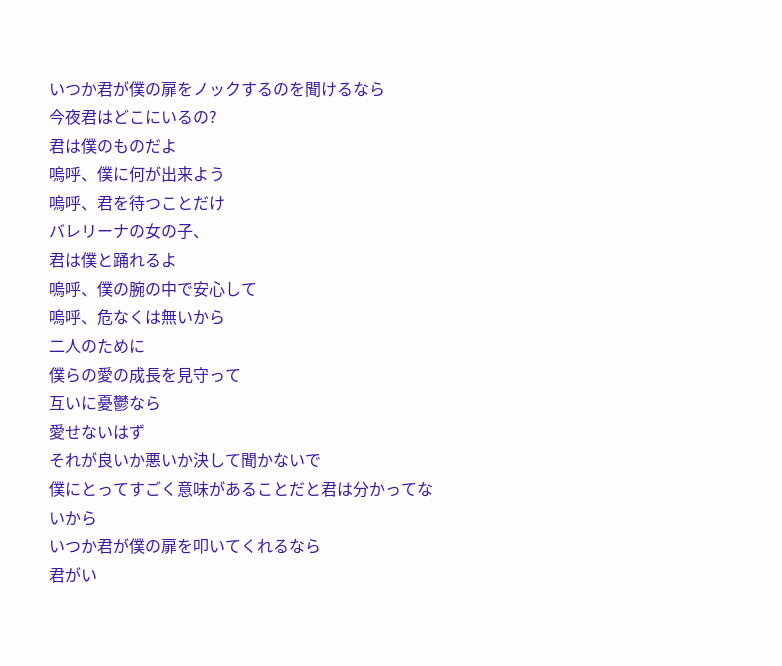いつか君が僕の扉をノックするのを聞けるなら
今夜君はどこにいるの?
君は僕のものだよ
嗚呼、僕に何が出来よう
嗚呼、君を待つことだけ
バレリーナの女の子、
君は僕と踊れるよ
嗚呼、僕の腕の中で安心して
嗚呼、危なくは無いから
二人のために
僕らの愛の成長を見守って
互いに憂鬱なら
愛せないはず
それが良いか悪いか決して聞かないで
僕にとってすごく意味があることだと君は分かってないから
いつか君が僕の扉を叩いてくれるなら
君がい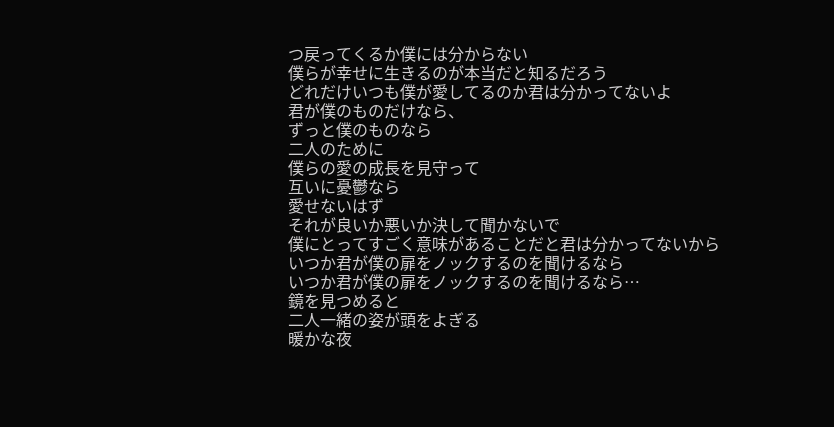つ戻ってくるか僕には分からない
僕らが幸せに生きるのが本当だと知るだろう
どれだけいつも僕が愛してるのか君は分かってないよ
君が僕のものだけなら、
ずっと僕のものなら
二人のために
僕らの愛の成長を見守って
互いに憂鬱なら
愛せないはず
それが良いか悪いか決して聞かないで
僕にとってすごく意味があることだと君は分かってないから
いつか君が僕の扉をノックするのを聞けるなら
いつか君が僕の扉をノックするのを聞けるなら…
鏡を見つめると
二人一緒の姿が頭をよぎる
暖かな夜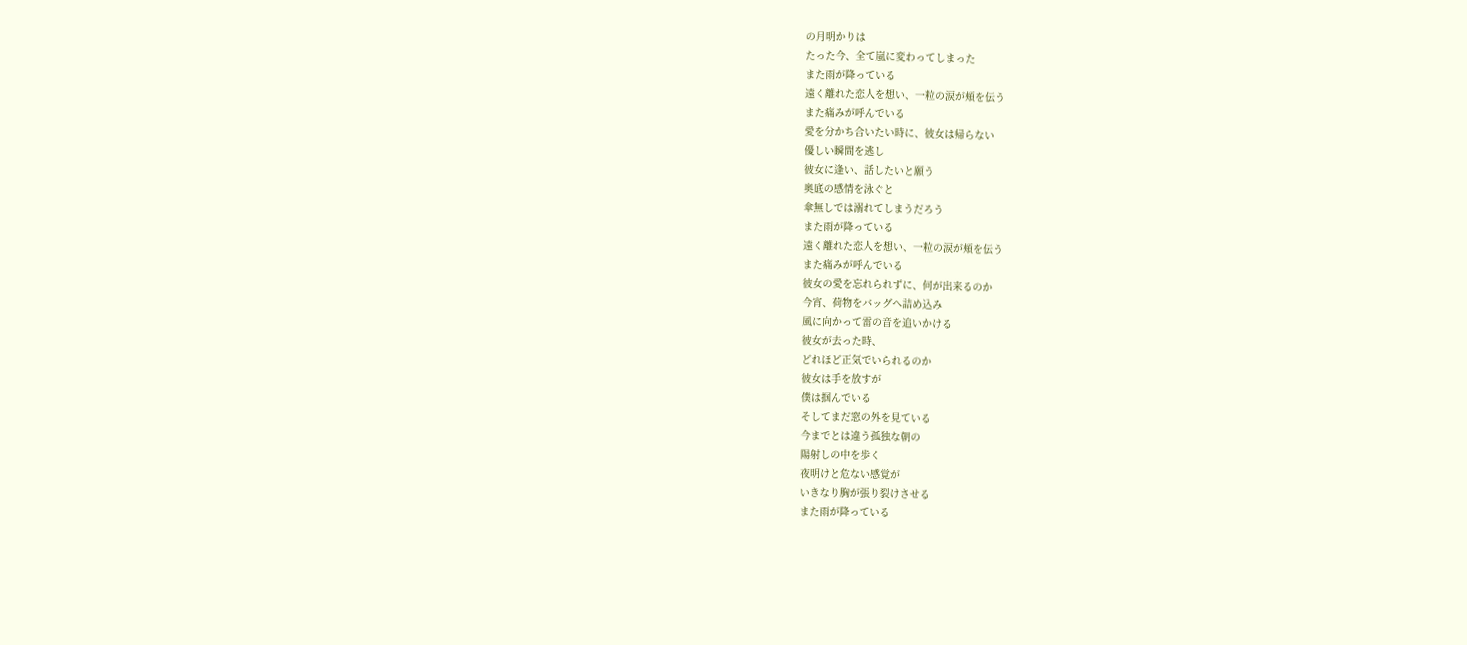の月明かりは
たった今、全て嵐に変わってしまった
また雨が降っている
遠く離れた恋人を想い、一粒の涙が頬を伝う
また痛みが呼んでいる
愛を分かち合いたい時に、彼女は帰らない
優しい瞬間を逃し
彼女に逢い、話したいと願う
奥底の感情を泳ぐと
傘無しでは溺れてしまうだろう
また雨が降っている
遠く離れた恋人を想い、一粒の涙が頬を伝う
また痛みが呼んでいる
彼女の愛を忘れられずに、何が出来るのか
今宵、荷物をバッグへ詰め込み
風に向かって雷の音を追いかける
彼女が去った時、
どれほど正気でいられるのか
彼女は手を放すが
僕は掴んでいる
そしてまだ窓の外を見ている
今までとは違う孤独な朝の
陽射しの中を歩く
夜明けと危ない感覚が
いきなり胸が張り裂けさせる
また雨が降っている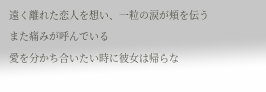遠く離れた恋人を想い、一粒の涙が頬を伝う
また痛みが呼んでいる
愛を分かち合いたい時に彼女は帰らな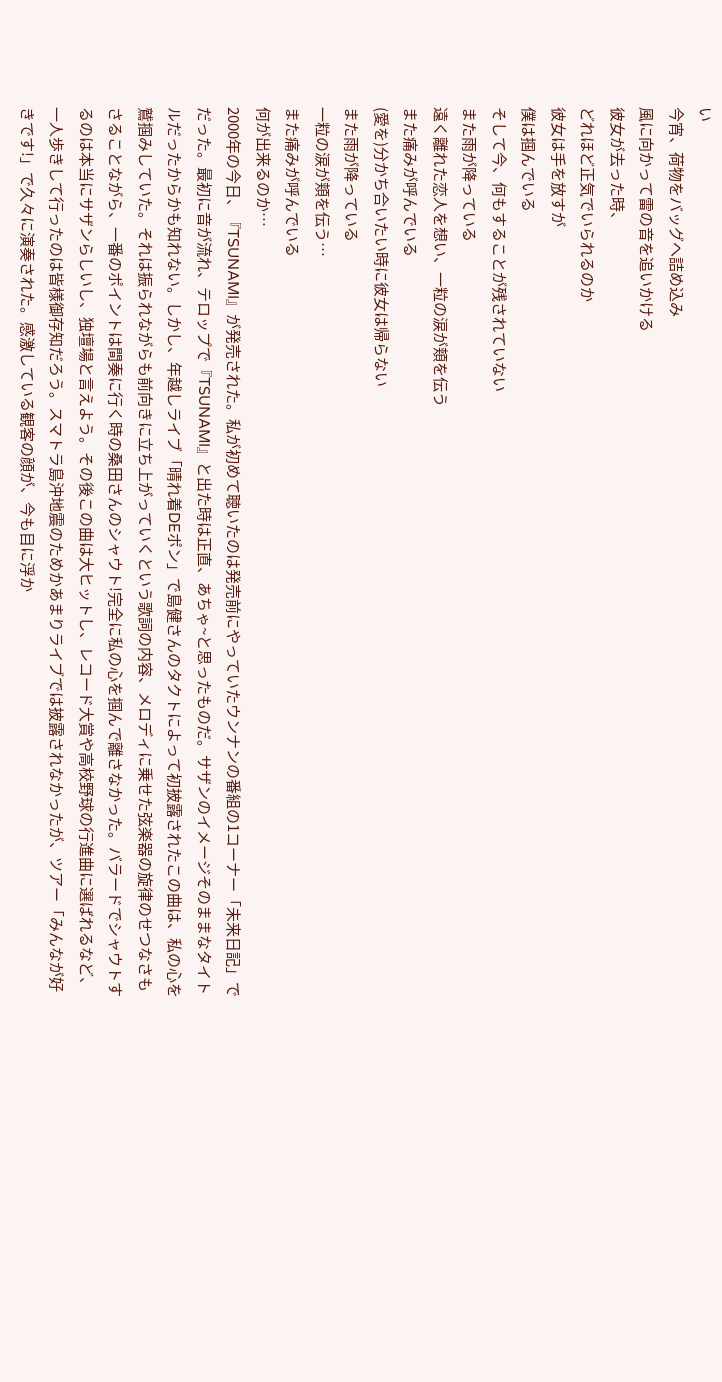い
今宵、荷物をバッグへ詰め込み
風に向かって雷の音を追いかける
彼女が去った時、
どれほど正気でいられるのか
彼女は手を放すが
僕は掴んでいる
そして今、何もすることが残されていない
また雨が降っている
遠く離れた恋人を想い、一粒の涙が頬を伝う
また痛みが呼んでいる
(愛を)分かち合いたい時に彼女は帰らない
また雨が降っている
一粒の涙が頬を伝う…
また痛みが呼んでいる
何が出来るのか…
2000年の今日、『TSUNAMI』が発売された。私が初めて聴いたのは発売前にやっていたウンナンの番組の1コーナー「未来日記」でだった。最初に音が流れ、テロップで『TSUNAMI』と出た時は正直、あちゃ~と思ったものだ。サザンのイメージそのままなタイトルだったからかも知れない。しかし、年越しライブ「晴れ着DEポン」で島健さんのタクトによって初披露されたこの曲は、私の心を鷲掴みしていた。それは振られながらも前向きに立ち上がっていくという歌詞の内容、メロディに乗せた弦楽器の旋律のせつなさもさることながら、一番のポイントは間奏に行く時の桑田さんのシャウト!完全に私の心を掴んで離さなかった。バラードでシャウトするのは本当にサザンらしいし、独壇場と言えよう。その後この曲は大ヒットし、レコード大賞や高校野球の行進曲に選ばれるなど、一人歩きして行ったのは皆様御存知だろう。スマトラ島沖地震のためかあまりライブでは披露されなかったが、ツアー「みんなが好きです!」で久々に演奏された。感激している観客の顔が、今も目に浮か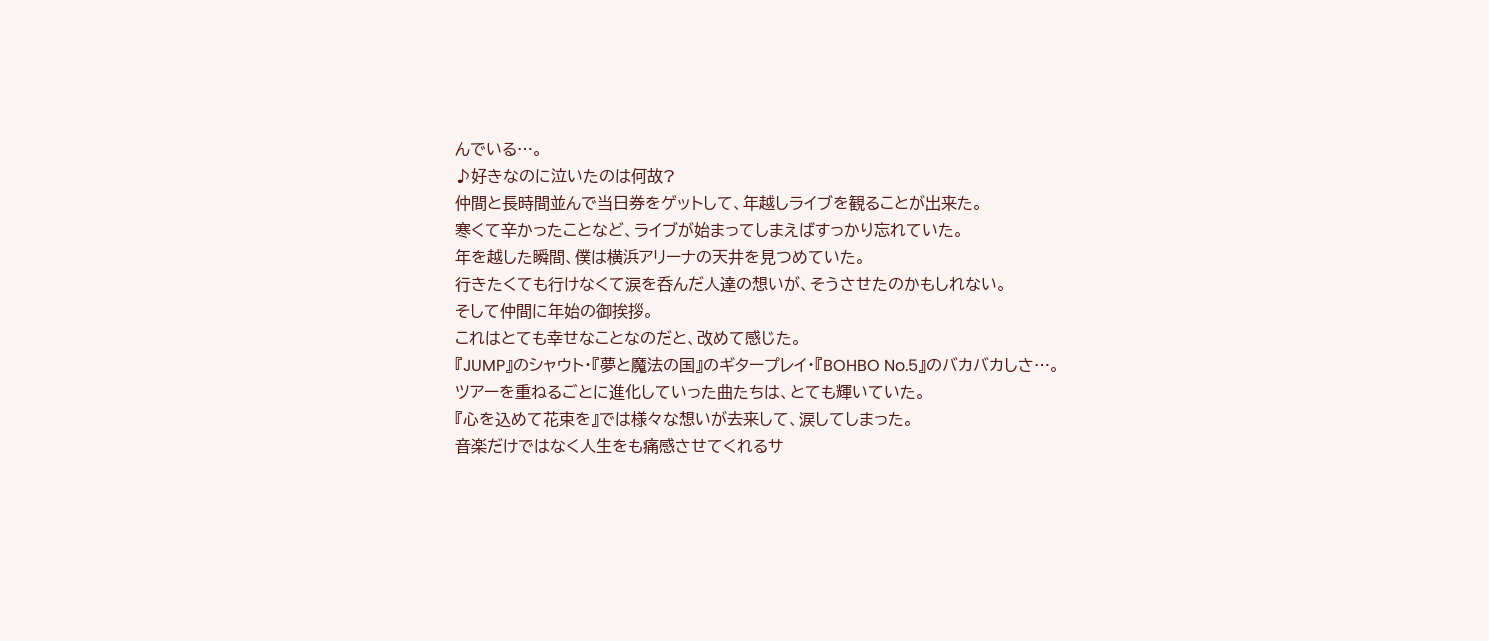んでいる…。
♪好きなのに泣いたのは何故?
仲間と長時間並んで当日券をゲットして、年越しライブを観ることが出来た。
寒くて辛かったことなど、ライブが始まってしまえばすっかり忘れていた。
年を越した瞬間、僕は横浜アリーナの天井を見つめていた。
行きたくても行けなくて涙を呑んだ人達の想いが、そうさせたのかもしれない。
そして仲間に年始の御挨拶。
これはとても幸せなことなのだと、改めて感じた。
『JUMP』のシャウト・『夢と魔法の国』のギタープレイ・『BOHBO No.5』のバカバカしさ…。
ツアーを重ねるごとに進化していった曲たちは、とても輝いていた。
『心を込めて花束を』では様々な想いが去来して、涙してしまった。
音楽だけではなく人生をも痛感させてくれるサ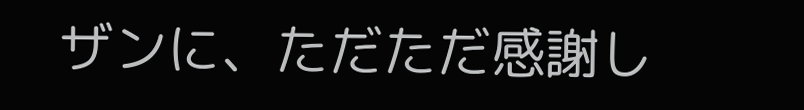ザンに、ただただ感謝し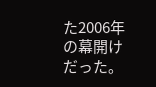た2006年の幕開けだった。